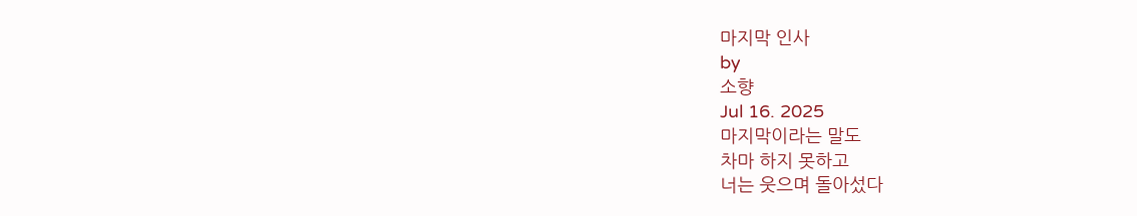마지막 인사
by
소향
Jul 16. 2025
마지막이라는 말도
차마 하지 못하고
너는 웃으며 돌아섰다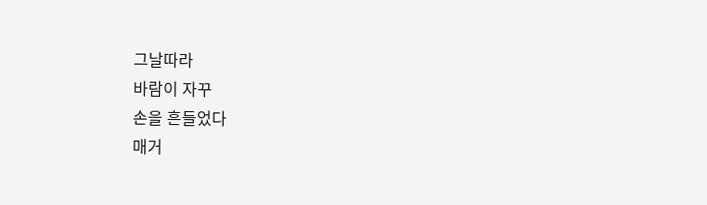그날따라
바람이 자꾸
손을 흔들었다
매거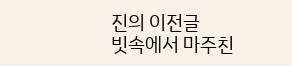진의 이전글
빗속에서 마주친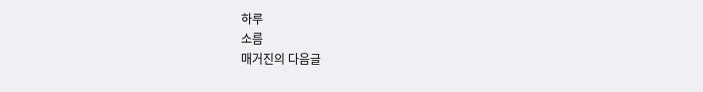하루
소름
매거진의 다음글